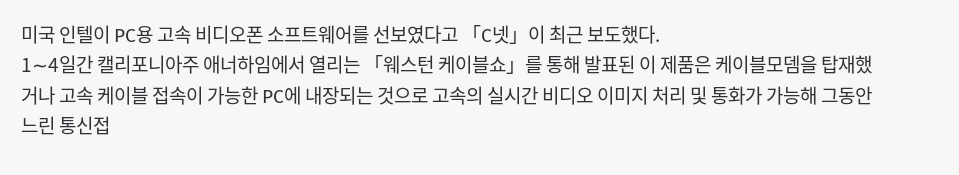미국 인텔이 PC용 고속 비디오폰 소프트웨어를 선보였다고 「C넷」이 최근 보도했다.
1∼4일간 캘리포니아주 애너하임에서 열리는 「웨스턴 케이블쇼」를 통해 발표된 이 제품은 케이블모뎀을 탑재했거나 고속 케이블 접속이 가능한 PC에 내장되는 것으로 고속의 실시간 비디오 이미지 처리 및 통화가 가능해 그동안 느린 통신접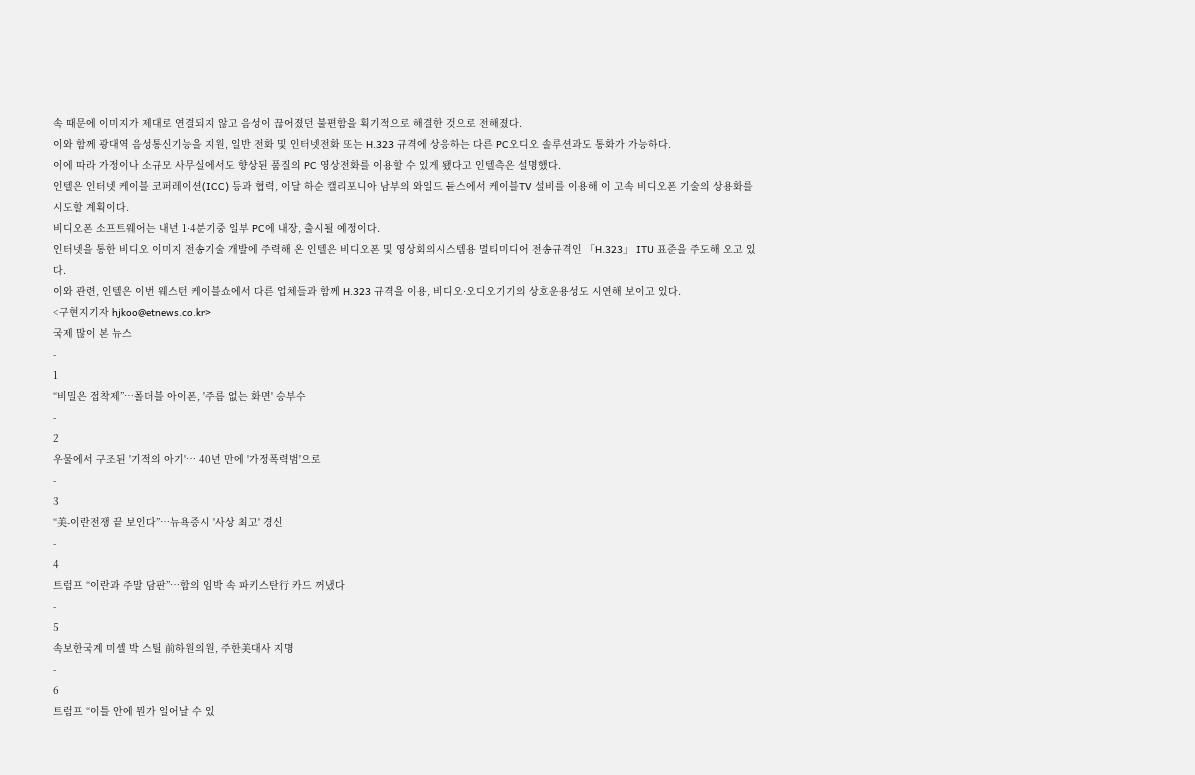속 때문에 이미지가 제대로 연결되지 않고 음성이 끊어졌던 불편함을 획기적으로 해결한 것으로 전해졌다.
이와 함께 광대역 음성통신기능을 지원, 일반 전화 및 인터넷전화 또는 H.323 규격에 상응하는 다른 PC오디오 솔루션과도 통화가 가능하다.
이에 따라 가정이나 소규모 사무실에서도 향상된 품질의 PC 영상전화를 이용할 수 있게 됐다고 인텔측은 설명했다.
인텔은 인터넷 케이블 코퍼레이션(ICC) 등과 협력, 이달 하순 캘리포니아 남부의 와일드 듄스에서 케이블TV 설비를 이용해 이 고속 비디오폰 기술의 상용화를 시도할 계획이다.
비디오폰 소프트웨어는 내년 1·4분기중 일부 PC에 내장, 출시될 예정이다.
인터넷을 통한 비디오 이미지 전송기술 개발에 주력해 온 인텔은 비디오폰 및 영상회의시스템용 멀티미디어 전송규격인 「H.323」 ITU 표준을 주도해 오고 있다.
이와 관련, 인텔은 이번 웨스턴 케이블쇼에서 다른 업체들과 함께 H.323 규격을 이용, 비디오·오디오기기의 상호운용성도 시연해 보이고 있다.
<구현지기자 hjkoo@etnews.co.kr>
국제 많이 본 뉴스
-
1
“비밀은 접착제”…폴더블 아이폰, '주름 없는 화면' 승부수
-
2
우물에서 구조된 '기적의 아기'… 40년 만에 '가정폭력범'으로
-
3
“美-이란전쟁 끝 보인다”…뉴욕증시 '사상 최고' 경신
-
4
트럼프 “이란과 주말 담판”…합의 임박 속 파키스탄行 카드 꺼냈다
-
5
속보한국계 미셸 박 스틸 前하원의원, 주한美대사 지명
-
6
트럼프 “이틀 안에 뭔가 일어날 수 있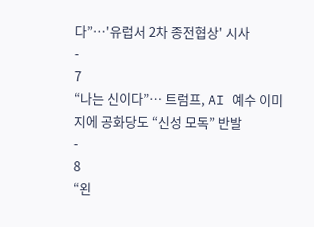다”…'유럽서 2차 종전협상' 시사
-
7
“나는 신이다”… 트럼프, AI 예수 이미지에 공화당도 “신성 모독” 반발
-
8
“왼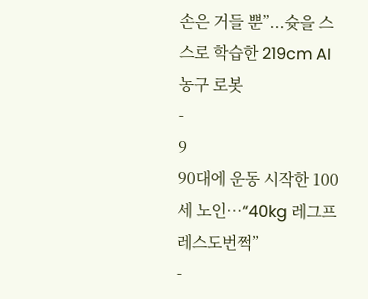손은 거들 뿐”...슛을 스스로 학습한 219cm AI 농구 로봇
-
9
90대에 운동 시작한 100세 노인…“40kg 레그프레스도번쩍”
-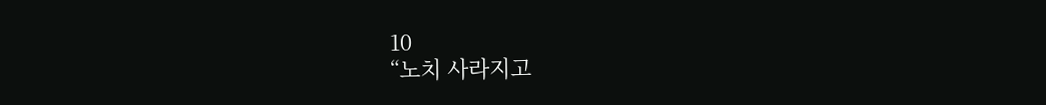10
“노치 사라지고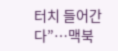터치 들어간다”…맥북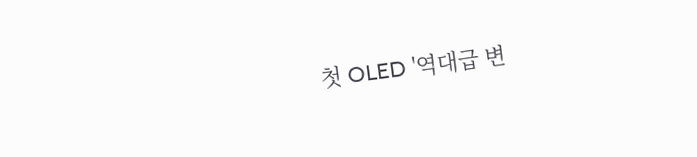첫 OLED '역대급 변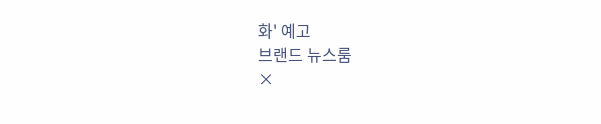화' 예고
브랜드 뉴스룸
×